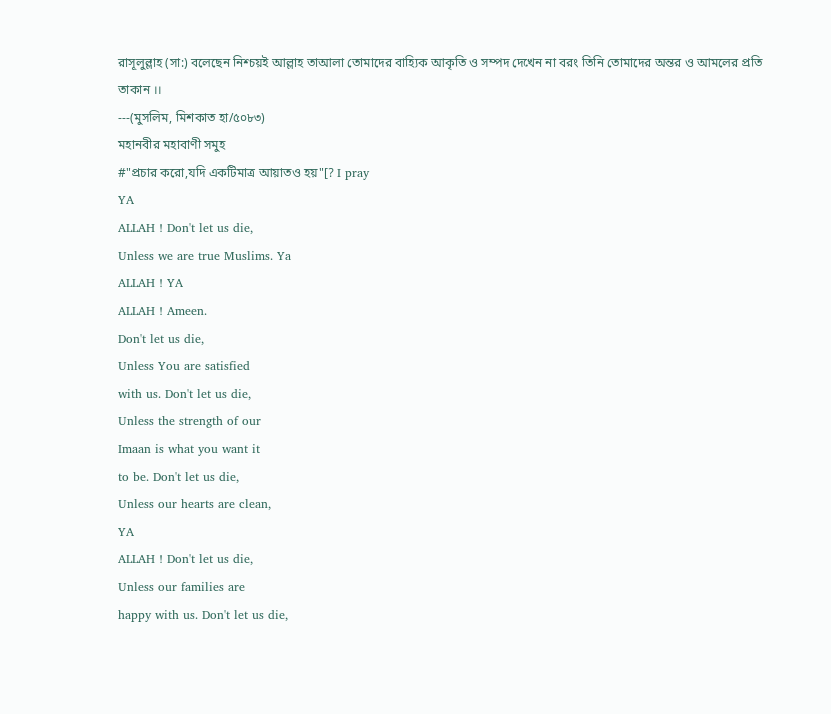রাসূলুল্লাহ (সা:) বলেছেন নিশ্চয়ই আল্লাহ তাআলা তোমাদের বাহ্যিক আকৃতি ও সম্পদ দেখেন না বরং তিনি তোমাদের অন্তর ও আমলের প্রতি তাকান ।।
---(মুসলিম, মিশকাত হা/৫০৮৩)
মহানবীর মহাবাণী সমুহ
#"প্রচার করো,যদি একটিমাত্র আয়াতও হয়"[? I pray
YA
ALLAH ! Don't let us die,
Unless we are true Muslims. Ya
ALLAH ! YA
ALLAH ! Ameen.
Don't let us die,
Unless You are satisfied
with us. Don't let us die,
Unless the strength of our
Imaan is what you want it
to be. Don't let us die,
Unless our hearts are clean,
YA
ALLAH ! Don't let us die,
Unless our families are
happy with us. Don't let us die,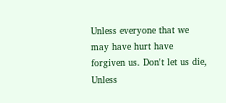Unless everyone that we
may have hurt have
forgiven us. Don't let us die,
Unless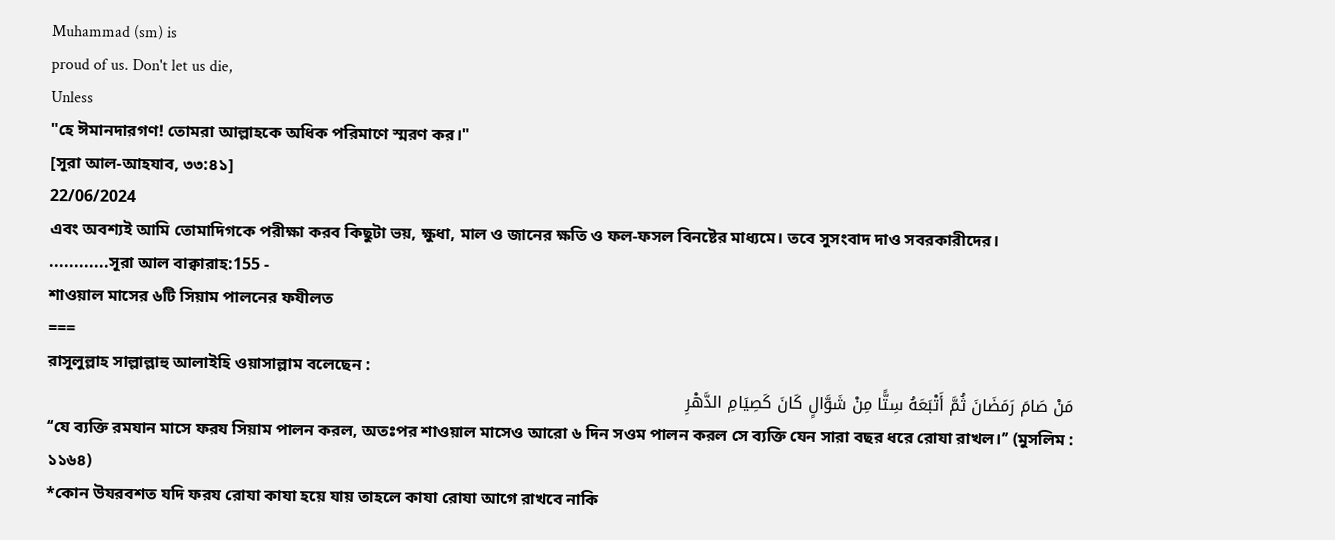Muhammad (sm) is
proud of us. Don't let us die,
Unless
"হে ঈমানদারগণ! তোমরা আল্লাহকে অধিক পরিমাণে স্মরণ কর।"
[সূরা আল-আহযাব, ৩৩:৪১]
22/06/2024
এবং অবশ্যই আমি তোমাদিগকে পরীক্ষা করব কিছুটা ভয়, ক্ষুধা, মাল ও জানের ক্ষতি ও ফল-ফসল বিনষ্টের মাধ্যমে। তবে সুসংবাদ দাও সবরকারীদের।
............সূরা আল বাক্বারাহ:155 -
শাওয়াল মাসের ৬টি সিয়াম পালনের ফযীলত
===
রাসূলুল্লাহ সাল্লাল্লাহু আলাইহি ওয়াসাল্লাম বলেছেন :
مَنْ صَامَ رَمَضَانَ ثُمَّ أَتْبَعَهُ سِتًّا مِنْ شَوَّالٍ كَانَ كَصِيَامِ الدَّهْرِ
‘‘যে ব্যক্তি রমযান মাসে ফরয সিয়াম পালন করল, অতঃপর শাওয়াল মাসেও আরো ৬ দিন সওম পালন করল সে ব্যক্তি যেন সারা বছর ধরে রোযা রাখল।’’ (মুসলিম : ১১৬৪)
*কোন উযরবশত যদি ফরয রোযা কাযা হয়ে যায় তাহলে কাযা রোযা আগে রাখবে নাকি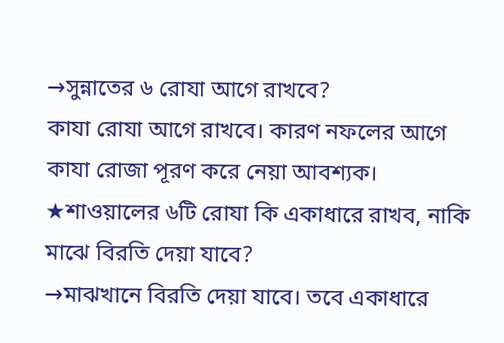→সুন্নাতের ৬ রোযা আগে রাখবে?
কাযা রোযা আগে রাখবে। কারণ নফলের আগে কাযা রোজা পূরণ করে নেয়া আবশ্যক।
★শাওয়ালের ৬টি রোযা কি একাধারে রাখব, নাকি মাঝে বিরতি দেয়া যাবে?
→মাঝখানে বিরতি দেয়া যাবে। তবে একাধারে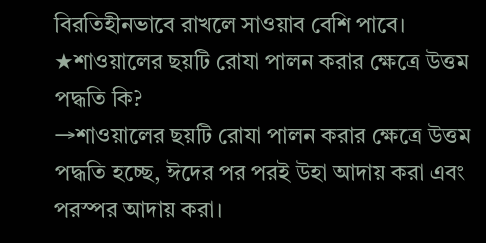বিরতিহীনভাবে রাখলে সাওয়াব বেশি পাবে।
★শাওয়ালের ছয়টি রোযা পালন করার ক্ষেত্রে উত্তম পদ্ধতি কি?
→শাওয়ালের ছয়টি রোযা পালন করার ক্ষেত্রে উত্তম পদ্ধতি হচ্ছে, ঈদের পর পরই উহা আদায় করা এবং পরস্পর আদায় করা।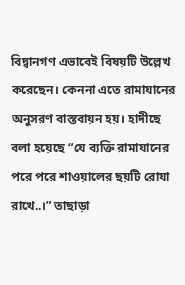বিদ্বানগণ এভাবেই বিষয়টি উল্লেখ করেছেন। কেননা এতে রামাযানের অনুসরণ বাস্তবায়ন হয়। হাদীছে বলা হয়েছে “যে ব্যক্তি রামাযানের পরে পরে শাওয়ালের ছয়টি রোযা রাখে..।” তাছাড়া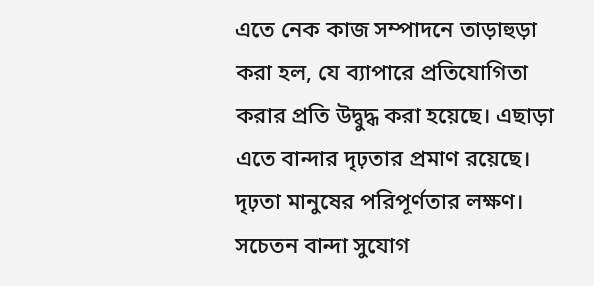এতে নেক কাজ সম্পাদনে তাড়াহুড়া করা হল, যে ব্যাপারে প্রতিযোগিতা করার প্রতি উদ্বুদ্ধ করা হয়েছে। এছাড়া এতে বান্দার দৃঢ়তার প্রমাণ রয়েছে। দৃঢ়তা মানুষের পরিপূর্ণতার লক্ষণ। সচেতন বান্দা সুযোগ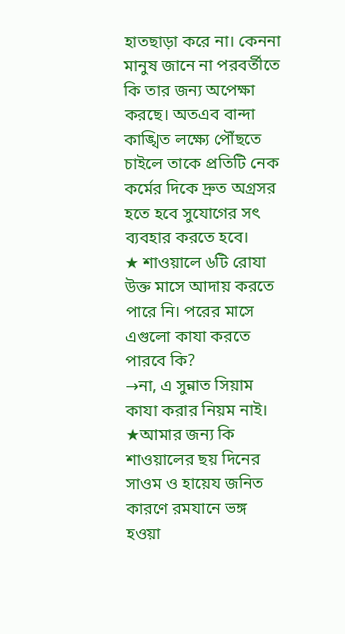হাতছাড়া করে না। কেননা মানুষ জানে না পরবর্তীতে কি তার জন্য অপেক্ষা করছে। অতএব বান্দা কাঙ্খিত লক্ষ্যে পৌঁছতে চাইলে তাকে প্রতিটি নেক কর্মের দিকে দ্রুত অগ্রসর হতে হবে সুযোগের সৎ ব্যবহার করতে হবে।
★ শাওয়ালে ৬টি রোযা উক্ত মাসে আদায় করতে পারে নি। পরের মাসে এগুলো কাযা করতে পারবে কি?
→না, এ সুন্নাত সিয়াম কাযা করার নিয়ম নাই।
★আমার জন্য কি শাওয়ালের ছয় দিনের সাওম ও হায়েয জনিত কারণে রমযানে ভঙ্গ হওয়া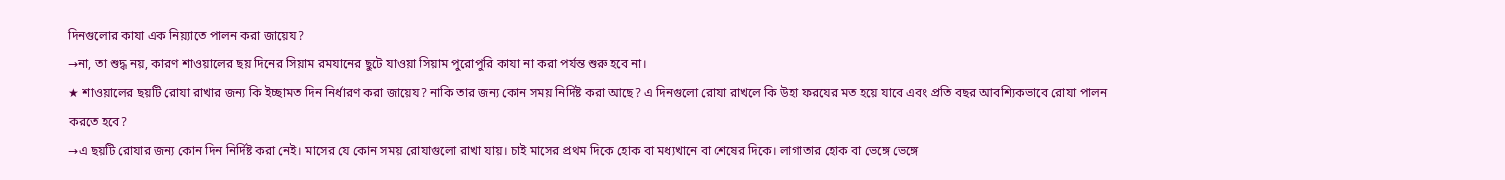দিনগুলোর কাযা এক নিয়্যাতে পালন করা জায়েয?
→না, তা শুদ্ধ নয়, কারণ শাওয়ালের ছয় দিনের সিয়াম রমযানের ছুটে যাওয়া সিয়াম পুরোপুরি কাযা না করা পর্যন্ত শুরু হবে না।
★ শাওয়ালের ছয়টি রোযা রাখার জন্য কি ইচ্ছামত দিন নির্ধারণ করা জায়েয? নাকি তার জন্য কোন সময় নির্দিষ্ট করা আছে? এ দিনগুলো রোযা রাখলে কি উহা ফরযের মত হয়ে যাবে এবং প্রতি বছর আবশ্যিকভাবে রোযা পালন করতে হবে?
→এ ছয়টি রোযার জন্য কোন দিন নির্দিষ্ট করা নেই। মাসের যে কোন সময় রোযাগুলো রাখা যায়। চাই মাসের প্রথম দিকে হোক বা মধ্যখানে বা শেষের দিকে। লাগাতার হোক বা ভেঙ্গে ভেঙ্গে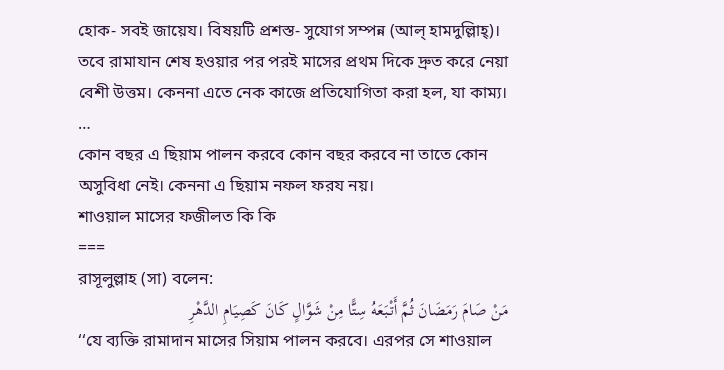হোক- সবই জায়েয। বিষয়টি প্রশস্ত- সুযোগ সম্পন্ন (আল্ হামদুল্লিাহ্)। তবে রামাযান শেষ হওয়ার পর পরই মাসের প্রথম দিকে দ্রুত করে নেয়া বেশী উত্তম। কেননা এতে নেক কাজে প্রতিযোগিতা করা হল, যা কাম্য।
…
কোন বছর এ ছিয়াম পালন করবে কোন বছর করবে না তাতে কোন অসুবিধা নেই। কেননা এ ছিয়াম নফল ফরয নয়।
শাওয়াল মাসের ফজীলত কি কি
===
রাসূলুল্লাহ (সা) বলেন:
مَنْ صَامَ رَمَضَانَ ثُمَّ أَتْبَعَهُ سِتًّا مِنْ شَوَّالٍ كَانَ كَصِيَامِ الدَّهْرِ
‘‘যে ব্যক্তি রামাদান মাসের সিয়াম পালন করবে। এরপর সে শাওয়াল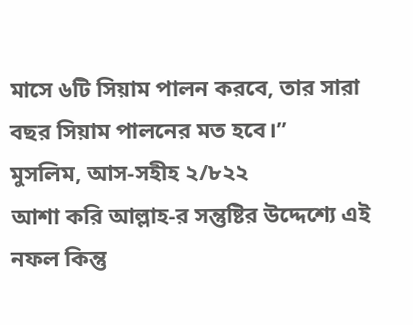মাসে ৬টি সিয়াম পালন করবে, তার সারা বছর সিয়াম পালনের মত হবে।’’
মুসলিম, আস-সহীহ ২/৮২২
আশা করি আল্লাহ-র সন্তুষ্টির উদ্দেশ্যে এই নফল কিন্তু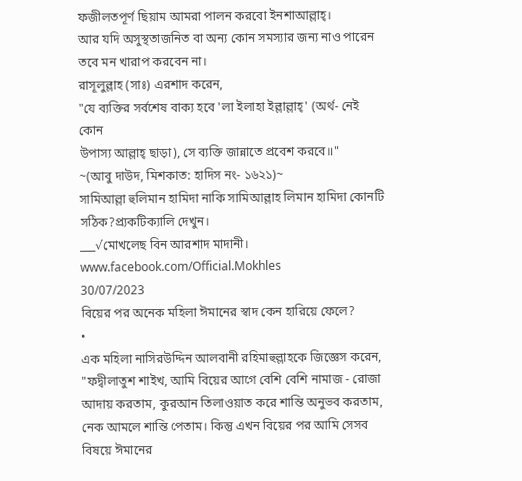ফজীলতপূর্ণ ছিয়াম আমরা পালন করবো ইনশাআল্লাহ্।
আর যদি অসুস্থতাজনিত বা অন্য কোন সমস্যার জন্য নাও পারেন তবে মন খারাপ করবেন না।
রাসূলুল্লাহ (সাঃ) এরশাদ করেন,
"যে ব্যক্তির সর্বশেষ বাক্য হবে 'লা ইলাহা ইল্লাল্লাহ্' (অর্থ- নেই কোন
উপাস্য আল্লাহ্ ছাড়া), সে ব্যক্তি জান্নাতে প্রবেশ করবে॥"
~(আবু দাউদ, মিশকাত: হাদিস নং- ১৬২১)~
সামিআল্লা হুলিমান হামিদা নাকি সামিআল্লাহ লিমান হামিদা কোনটি সঠিক?প্র্যকটিক্যালি দেখুন।
___√মোখলেছ বিন আরশাদ মাদানী।
www.facebook.com/Official.Mokhles
30/07/2023
বিয়ের পর অনেক মহিলা ঈমানের স্বাদ কেন হারিয়ে ফেলে?
•
এক মহিলা নাসিরউদ্দিন আলবানী রহিমাহুল্লাহকে জিজ্ঞেস করেন, "ফদ্বীলাতুশ শাইখ, আমি বিয়ের আগে বেশি বেশি নামাজ - রোজা আদায় করতাম, কুরআন তিলাওয়াত করে শান্তি অনুভব করতাম, নেক আমলে শান্তি পেতাম। কিন্তু এখন বিয়ের পর আমি সেসব বিষয়ে ঈমানের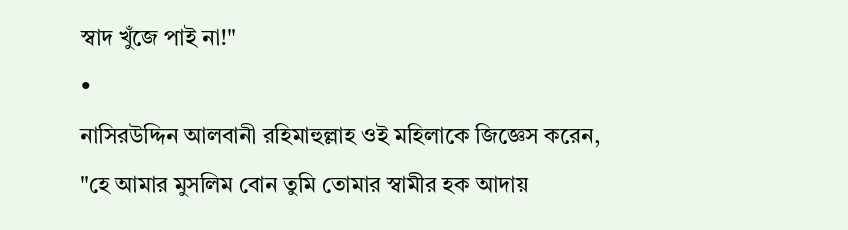স্বাদ খুঁজে পাই না!"
•
নাসিরউদ্দিন আলবানী রহিমাহুল্লাহ ওই মহিলাকে জিজ্ঞেস করেন, "হে আমার মুসলিম বোন তুমি তোমার স্বামীর হক আদায়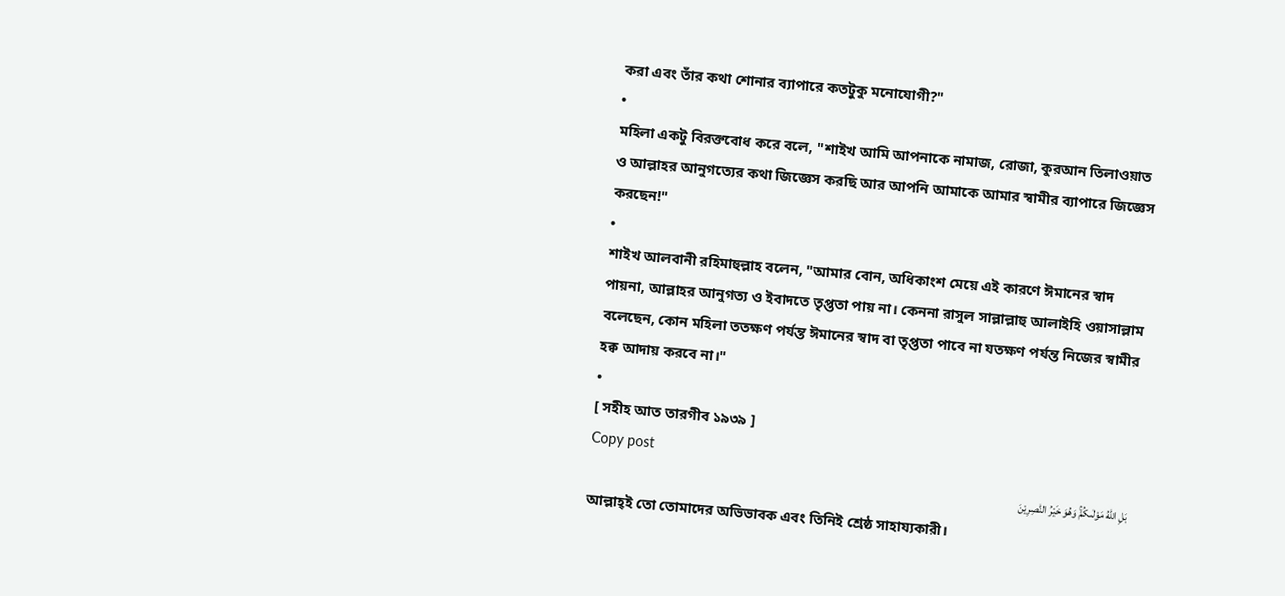করা এবং তাঁর কথা শোনার ব্যাপারে কতটুকু মনোযোগী?"
•
মহিলা একটু বিরক্তবোধ করে বলে, "শাইখ আমি আপনাকে নামাজ, রোজা, কুরআন তিলাওয়াত ও আল্লাহর আনুগত্যের কথা জিজ্ঞেস করছি আর আপনি আমাকে আমার স্বামীর ব্যাপারে জিজ্ঞেস করছেন!"
•
শাইখ আলবানী রহিমাহুল্লাহ বলেন, "আমার বোন, অধিকাংশ মেয়ে এই কারণে ঈমানের স্বাদ পায়না, আল্লাহর আনুগত্য ও ইবাদতে তৃপ্ততা পায় না। কেননা রাসুল সাল্লাল্লাহু আলাইহি ওয়াসাল্লাম বলেছেন, কোন মহিলা ততক্ষণ পর্যন্ত ঈমানের স্বাদ বা তৃপ্ততা পাবে না যতক্ষণ পর্যন্ত নিজের স্বামীর হক্ব আদায় করবে না।"
•
[ সহীহ আত তারগীব ১৯৩৯ ]
Copy post
بَلِ اللّٰهُ مَوْلٰٮكُمْۚ وَهُوَ خَيْرُ النّٰصِرِيْنَ
আল্লাহ্ই তো তোমাদের অভিভাবক এবং তিনিই শ্রেষ্ঠ সাহায্যকারী।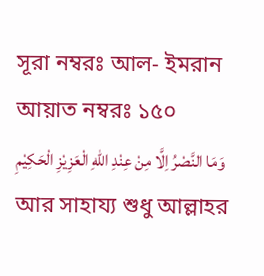সূরা নম্বরঃ আল- ইমরান আয়াত নম্বরঃ ১৫০
وَمَا النَّصْرُ اِلَّا مِنْ عِنْدِ اللّٰهِ الْعَزِيْزِ الْحَكِيْمِ আর সাহায্য শুধু আল্লাহর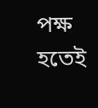পক্ষ হতেই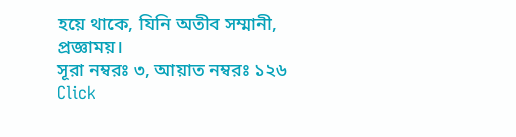হয়ে থাকে, যিনি অতীব সম্মানী, প্রজ্ঞাময়।
সূরা নম্বরঃ ৩, আয়াত নম্বরঃ ১২৬
Click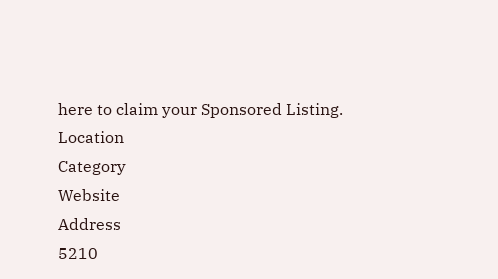here to claim your Sponsored Listing.
Location
Category
Website
Address
5210